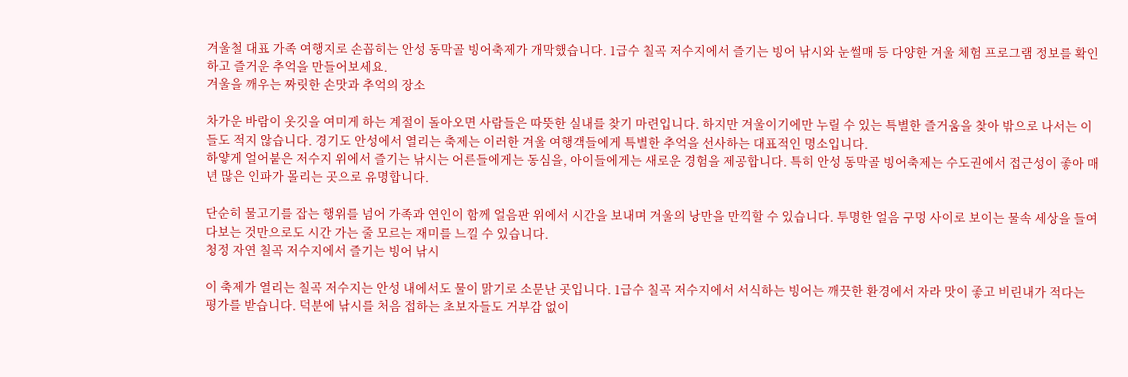겨울철 대표 가족 여행지로 손꼽히는 안성 동막골 빙어축제가 개막했습니다. 1급수 칠곡 저수지에서 즐기는 빙어 낚시와 눈썰매 등 다양한 겨울 체험 프로그램 정보를 확인하고 즐거운 추억을 만들어보세요.
겨울을 깨우는 짜릿한 손맛과 추억의 장소

차가운 바람이 옷깃을 여미게 하는 계절이 돌아오면 사람들은 따뜻한 실내를 찾기 마련입니다. 하지만 겨울이기에만 누릴 수 있는 특별한 즐거움을 찾아 밖으로 나서는 이들도 적지 않습니다. 경기도 안성에서 열리는 축제는 이러한 겨울 여행객들에게 특별한 추억을 선사하는 대표적인 명소입니다.
하얗게 얼어붙은 저수지 위에서 즐기는 낚시는 어른들에게는 동심을, 아이들에게는 새로운 경험을 제공합니다. 특히 안성 동막골 빙어축제는 수도권에서 접근성이 좋아 매년 많은 인파가 몰리는 곳으로 유명합니다.

단순히 물고기를 잡는 행위를 넘어 가족과 연인이 함께 얼음판 위에서 시간을 보내며 겨울의 낭만을 만끽할 수 있습니다. 투명한 얼음 구멍 사이로 보이는 물속 세상을 들여다보는 것만으로도 시간 가는 줄 모르는 재미를 느낄 수 있습니다.
청정 자연 칠곡 저수지에서 즐기는 빙어 낚시

이 축제가 열리는 칠곡 저수지는 안성 내에서도 물이 맑기로 소문난 곳입니다. 1급수 칠곡 저수지에서 서식하는 빙어는 깨끗한 환경에서 자라 맛이 좋고 비린내가 적다는 평가를 받습니다. 덕분에 낚시를 처음 접하는 초보자들도 거부감 없이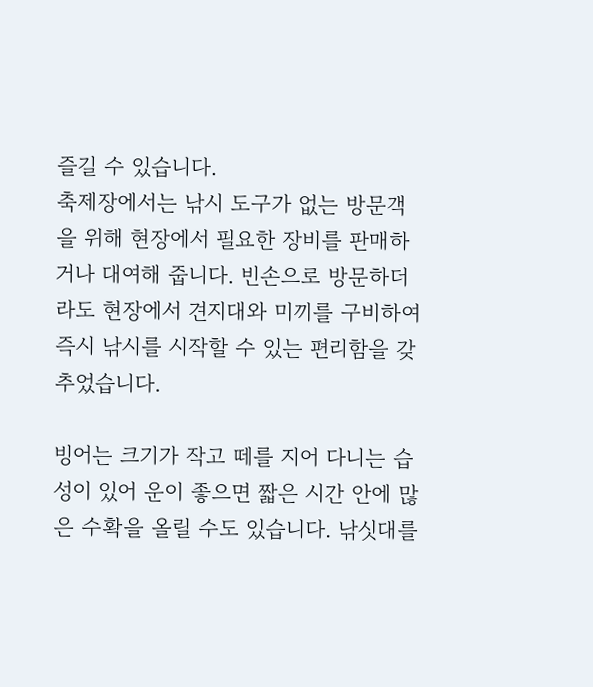즐길 수 있습니다.
축제장에서는 낚시 도구가 없는 방문객을 위해 현장에서 필요한 장비를 판매하거나 대여해 줍니다. 빈손으로 방문하더라도 현장에서 견지대와 미끼를 구비하여 즉시 낚시를 시작할 수 있는 편리함을 갖추었습니다.

빙어는 크기가 작고 떼를 지어 다니는 습성이 있어 운이 좋으면 짧은 시간 안에 많은 수확을 올릴 수도 있습니다. 낚싯대를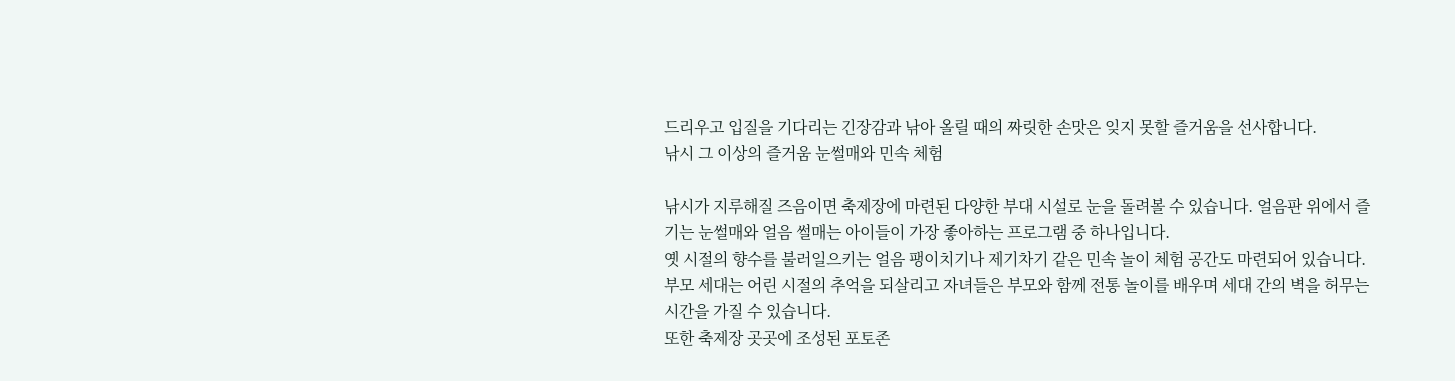드리우고 입질을 기다리는 긴장감과 낚아 올릴 때의 짜릿한 손맛은 잊지 못할 즐거움을 선사합니다.
낚시 그 이상의 즐거움 눈썰매와 민속 체험

낚시가 지루해질 즈음이면 축제장에 마련된 다양한 부대 시설로 눈을 돌려볼 수 있습니다. 얼음판 위에서 즐기는 눈썰매와 얼음 썰매는 아이들이 가장 좋아하는 프로그램 중 하나입니다.
옛 시절의 향수를 불러일으키는 얼음 팽이치기나 제기차기 같은 민속 놀이 체험 공간도 마련되어 있습니다. 부모 세대는 어린 시절의 추억을 되살리고 자녀들은 부모와 함께 전통 놀이를 배우며 세대 간의 벽을 허무는 시간을 가질 수 있습니다.
또한 축제장 곳곳에 조성된 포토존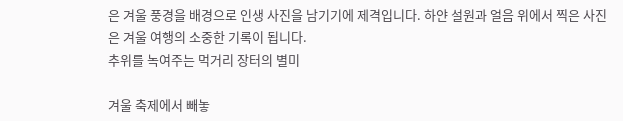은 겨울 풍경을 배경으로 인생 사진을 남기기에 제격입니다. 하얀 설원과 얼음 위에서 찍은 사진은 겨울 여행의 소중한 기록이 됩니다.
추위를 녹여주는 먹거리 장터의 별미

겨울 축제에서 빼놓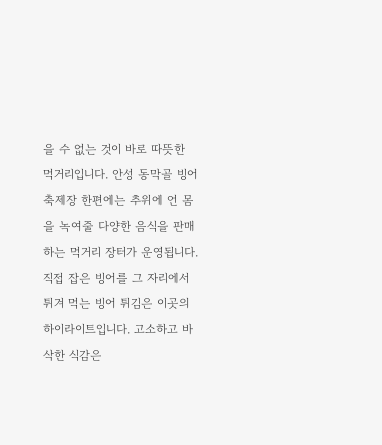을 수 없는 것이 바로 따뜻한 먹거리입니다. 안성 동막골 빙어축제장 한편에는 추위에 언 몸을 녹여줄 다양한 음식을 판매하는 먹거리 장터가 운영됩니다.
직접 잡은 빙어를 그 자리에서 튀겨 먹는 빙어 튀김은 이곳의 하이라이트입니다. 고소하고 바삭한 식감은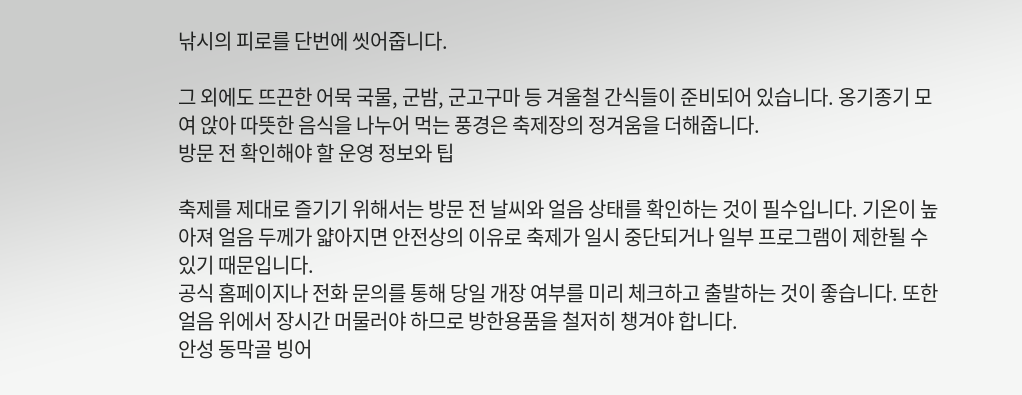낚시의 피로를 단번에 씻어줍니다.

그 외에도 뜨끈한 어묵 국물, 군밤, 군고구마 등 겨울철 간식들이 준비되어 있습니다. 옹기종기 모여 앉아 따뜻한 음식을 나누어 먹는 풍경은 축제장의 정겨움을 더해줍니다.
방문 전 확인해야 할 운영 정보와 팁

축제를 제대로 즐기기 위해서는 방문 전 날씨와 얼음 상태를 확인하는 것이 필수입니다. 기온이 높아져 얼음 두께가 얇아지면 안전상의 이유로 축제가 일시 중단되거나 일부 프로그램이 제한될 수 있기 때문입니다.
공식 홈페이지나 전화 문의를 통해 당일 개장 여부를 미리 체크하고 출발하는 것이 좋습니다. 또한 얼음 위에서 장시간 머물러야 하므로 방한용품을 철저히 챙겨야 합니다.
안성 동막골 빙어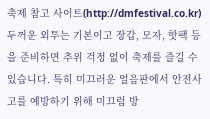축제 참고 사이트(http://dmfestival.co.kr)
두꺼운 외투는 기본이고 장갑, 모자, 핫팩 등을 준비하면 추위 걱정 없이 축제를 즐길 수 있습니다. 특히 미끄러운 얼음판에서 안전사고를 예방하기 위해 미끄럼 방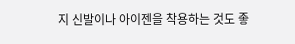지 신발이나 아이젠을 착용하는 것도 좋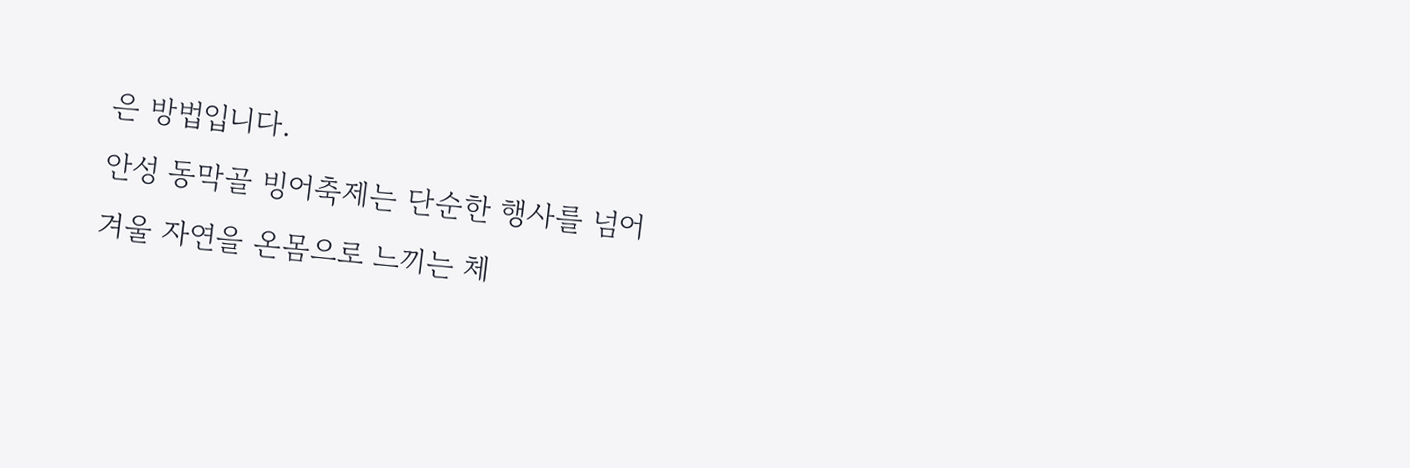은 방법입니다.
안성 동막골 빙어축제는 단순한 행사를 넘어 겨울 자연을 온몸으로 느끼는 체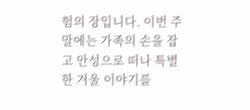험의 장입니다. 이번 주말에는 가족의 손을 잡고 안성으로 떠나 특별한 겨울 이야기를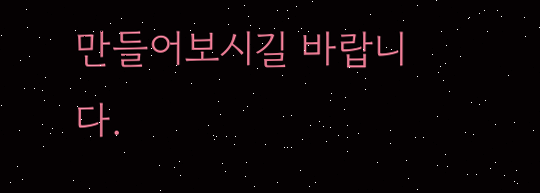만들어보시길 바랍니다.